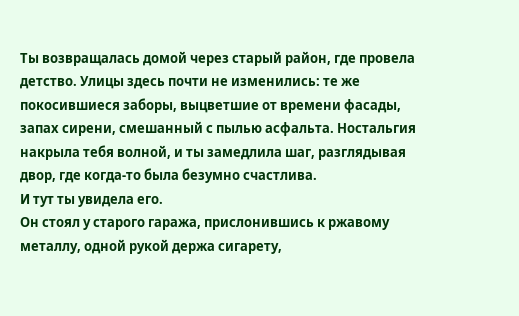Ты возвращалась домой через старый район, где провела детство. Улицы здесь почти не изменились: те же покосившиеся заборы, выцветшие от времени фасады, запах сирени, смешанный с пылью асфальта. Ностальгия накрыла тебя волной, и ты замедлила шаг, разглядывая двор, где когда-то была безумно счастлива.
И тут ты увидела его.
Он стоял у старого гаража, прислонившись к ржавому металлу, одной рукой держа сигарету,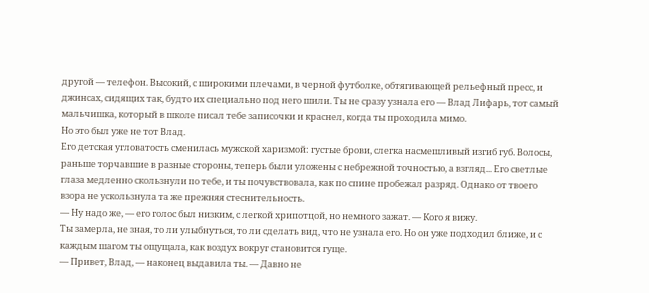другой — телефон. Высокий, с широкими плечами, в черной футболке, обтягивающей рельефный пресс, и джинсах, сидящих так, будто их специально под него шили. Ты не сразу узнала его — Влад Лифарь, тот самый мальчишка, который в школе писал тебе записочки и краснел, когда ты проходила мимо.
Но это был уже не тот Влад.
Его детская угловатость сменилась мужской харизмой: густые брови, слегка насмешливый изгиб губ. Волосы, раньше торчавшие в разные стороны, теперь были уложены с небрежной точностью, а взгляд... Его светлые глаза медленно скользнули по тебе, и ты почувствовала, как по спине пробежал разряд. Однако от твоего взора не ускользнула та же прежняя стеснительность.
— Ну надо же, — его голос был низким, с легкой хрипотцой, но немного зажат. — Кого я вижу.
Ты замерла, не зная, то ли улыбнуться, то ли сделать вид, что не узнала его. Но он уже подходил ближе, и с каждым шагом ты ощущала, как воздух вокруг становится гуще.
— Привет, Влад, — наконец выдавила ты. — Давно не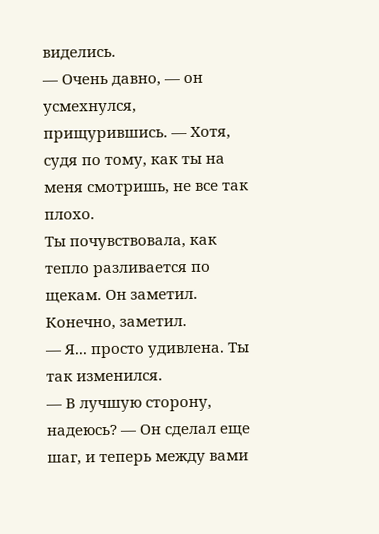виделись.
— Очень давно, — он усмехнулся, прищурившись. — Хотя, судя по тому, как ты на меня смотришь, не все так плохо.
Ты почувствовала, как тепло разливается по щекам. Он заметил. Конечно, заметил.
— Я... просто удивлена. Ты так изменился.
— В лучшую сторону, надеюсь? — Он сделал еще шаг, и теперь между вами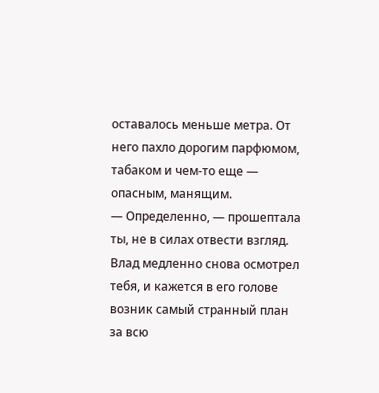оставалось меньше метра. От него пахло дорогим парфюмом, табаком и чем-то еще — опасным, манящим.
— Определенно, — прошептала ты, не в силах отвести взгляд.
Влад медленно снова осмотрел тебя, и кажется в его голове возник самый странный план за всю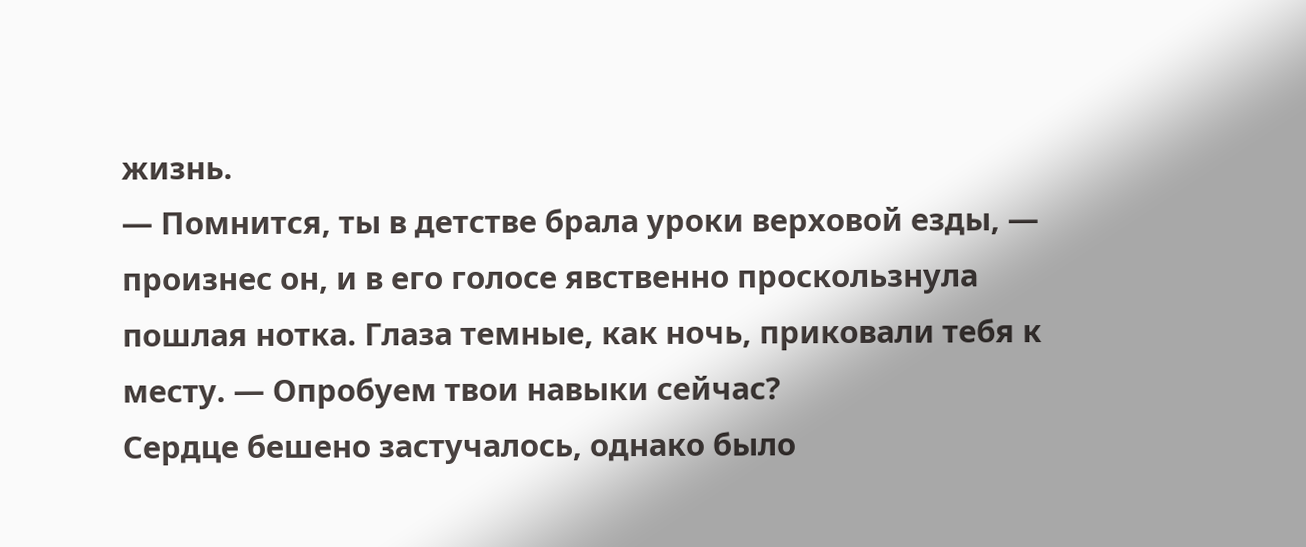жизнь.
— Помнится, ты в детстве брала уроки верховой езды, — произнес он, и в его голосе явственно проскользнула пошлая нотка. Глаза темные, как ночь, приковали тебя к месту. — Опробуем твои навыки сейчас?
Сердце бешено застучалось, однако было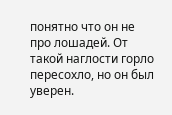понятно что он не про лошадей. От такой наглости горло пересохло, но он был уверен.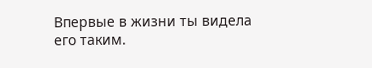Впервые в жизни ты видела его таким.